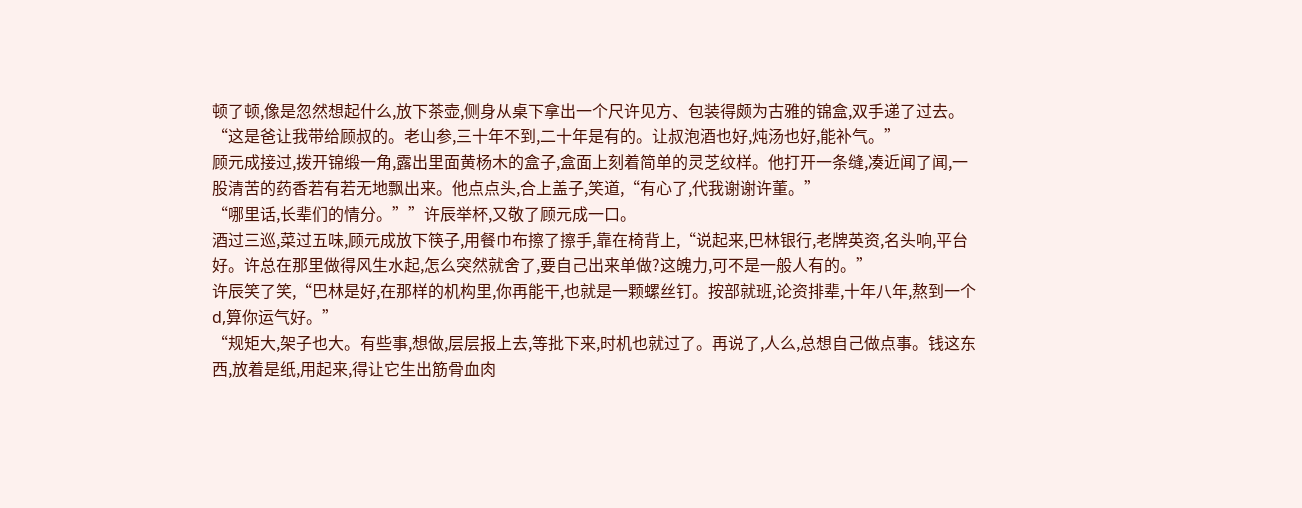顿了顿,像是忽然想起什么,放下茶壶,侧身从桌下拿出一个尺许见方、包装得颇为古雅的锦盒,双手递了过去。
“这是爸让我带给顾叔的。老山参,三十年不到,二十年是有的。让叔泡酒也好,炖汤也好,能补气。”
顾元成接过,拨开锦缎一角,露出里面黄杨木的盒子,盒面上刻着简单的灵芝纹样。他打开一条缝,凑近闻了闻,一股清苦的药香若有若无地飘出来。他点点头,合上盖子,笑道,“有心了,代我谢谢许董。”
“哪里话,长辈们的情分。””许辰举杯,又敬了顾元成一口。
酒过三巡,菜过五味,顾元成放下筷子,用餐巾布擦了擦手,靠在椅背上,“说起来,巴林银行,老牌英资,名头响,平台好。许总在那里做得风生水起,怎么突然就舍了,要自己出来单做?这魄力,可不是一般人有的。”
许辰笑了笑,“巴林是好,在那样的机构里,你再能干,也就是一颗螺丝钉。按部就班,论资排辈,十年八年,熬到一个d,算你运气好。”
“规矩大,架子也大。有些事,想做,层层报上去,等批下来,时机也就过了。再说了,人么,总想自己做点事。钱这东西,放着是纸,用起来,得让它生出筋骨血肉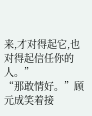来,才对得起它,也对得起信任你的人。”
“那敢情好。”顾元成笑着接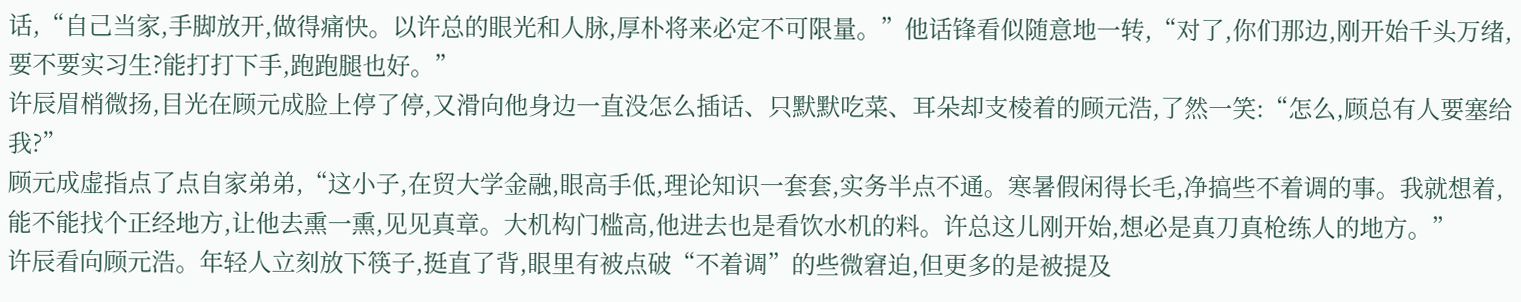话,“自己当家,手脚放开,做得痛快。以许总的眼光和人脉,厚朴将来必定不可限量。”他话锋看似随意地一转,“对了,你们那边,刚开始千头万绪,要不要实习生?能打打下手,跑跑腿也好。”
许辰眉梢微扬,目光在顾元成脸上停了停,又滑向他身边一直没怎么插话、只默默吃菜、耳朵却支棱着的顾元浩,了然一笑:“怎么,顾总有人要塞给我?”
顾元成虚指点了点自家弟弟,“这小子,在贸大学金融,眼高手低,理论知识一套套,实务半点不通。寒暑假闲得长毛,净搞些不着调的事。我就想着,能不能找个正经地方,让他去熏一熏,见见真章。大机构门槛高,他进去也是看饮水机的料。许总这儿刚开始,想必是真刀真枪练人的地方。”
许辰看向顾元浩。年轻人立刻放下筷子,挺直了背,眼里有被点破“不着调”的些微窘迫,但更多的是被提及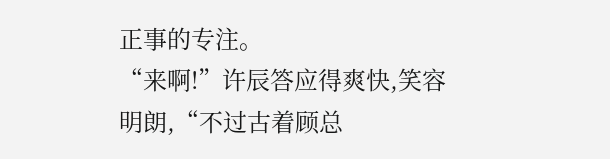正事的专注。
“来啊!”许辰答应得爽快,笑容明朗,“不过古着顾总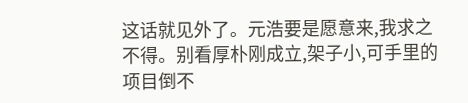这话就见外了。元浩要是愿意来,我求之不得。别看厚朴刚成立,架子小,可手里的项目倒不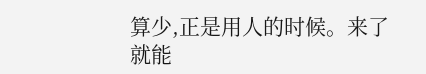算少,正是用人的时候。来了就能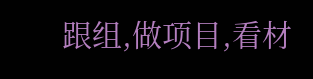跟组,做项目,看材